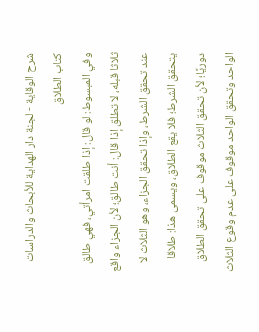شرح الوقاية - لجنة دار الهداية للأبحاث والدراسات
كتاب الطلاق
وفي المبسوط: لو قال: إذا طلقت امرأتي، فهي طالق ثلاثا قبله، لا تطلق إذا قال: أنت طالق؛ لأن الجزاء واقع عند تحقق الشرط، وإذا تحقق الجزاء، وهو الثلاث لا يتحقق الشرط؛ فلا يقع الطلاق، ويسمى هذا: طلاقا دوريًا؛ لأن تحقق الثلاث موقوف على تحقق الطلاق الواحد وتحقق الواحد موقوف على عدم وقوع الثلاث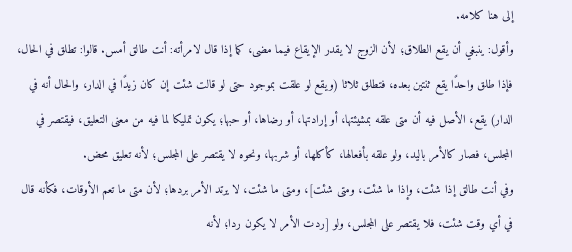إلى هنا كلامه.
وأقول: ينبغي أن يقع الطلاق؛ لأن الزوج لا يقدر الإيقاع فيما مضى، كما إذا قال لامرأته: أنت طالق أمس. قالوا: تطلق في الحال، فإذا طلق واحدًا يقع ثنتين بعده، فتطلق ثلاثا (ويقع لو علقت بموجود حتى لو قالت شئت إن كان زيدًا في الدار، والحال أنه في الدار) يقع، الأصل فيه أن متى علقه بمشيئتها، أو إرادتها، أو رضاها، أو حبها؛ يكون تمليكا لما فيه من معنى التعليق، فيقتصر في المجلس، فصار كالأمر باليد، ولو علقه بأفعالها، كأكلها، أو شربها، ونحوه لا يقتصر على المجلس؛ لأنه تعليق محض.
وفي أنت طالق إذا شئت، وإذا ما شئت، ومتى شئت]، ومتى ما شئت، لا يرتد الأمر بردها؛ لأن متى ما تعم الأوقات، فكأنه قال في أي وقت شئت، فلا يقتصر على المجلس، ولو [ردت الأمر لا يكون ردا؛ لأنه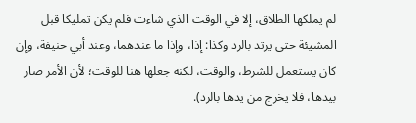لم يملكها الطلاق، إلا في الوقت الذي شاءت فلم يكن تمليكا قبل المشيئة حتى يرتد بالرد وكذا: إذا، وإذا ما عندهما، وعند أبي حنيفة، وإن كان يستعمل للشرط، والوقت، لكنه جعلها هنا للوقت؛ لأن الأمر صار بيدها، فلا يخرج من يدها بالرد).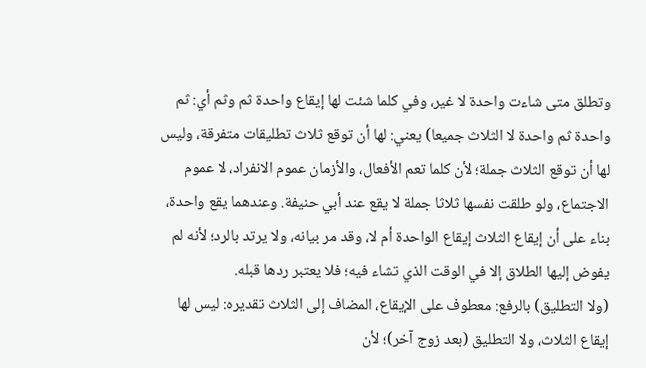وتطلق متى شاءت واحدة لا غير، وفي كلما شئت لها إيقاع واحدة ثم وثم أي: ثم واحدة ثم واحدة لا الثلاث جميعا) يعني: لها أن توقع ثلاث تطليقات متفرقة، وليس لها أن توقع الثلاث جملة؛ لأن كلما تعم الأفعال، والأزمان عموم الانفراد، لا عموم الاجتماع، ولو طلقت نفسها ثلاثا جملة لا يقع عند أبي حنيفة. وعندهما يقع واحدة، بناء على أن إيقاع الثلاث إيقاع الواحدة أم لا، وقد مر بيانه، ولا يرتد بالرد؛ لأنه لم يفوض إليها الطلاق إلا في الوقت الذي تشاء فيه؛ فلا يعتبر ردها قبله.
(ولا التطليق) بالرفع: معطوف على الإيقاع، المضاف إلى الثلاث تقديره: ليس لها إيقاع الثلاث، ولا التطليق (بعد زوج آخر)؛ لأن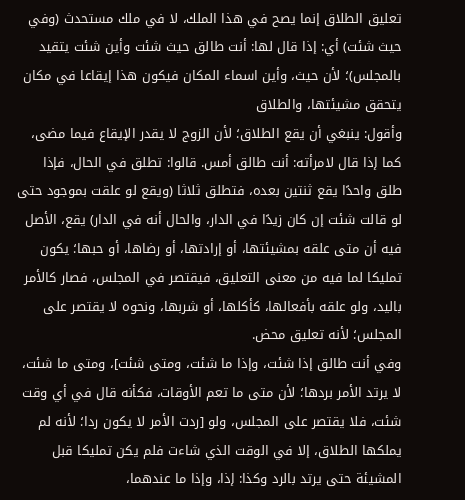تعليق الطلاق إنما يصح في هذا الملك، لا في ملك مستحدث (وفي حيث شئت) أي: إذا قال لها: أنت طالق حيث شئت وأين شئت يتقيد بالمجلس)؛ لأن حيث، وأين اسماء المكان فيكون هذا إيقاعا في مكان يتحقق مشيئتها، والطلاق
وأقول: ينبغي أن يقع الطلاق؛ لأن الزوج لا يقدر الإيقاع فيما مضى، كما إذا قال لامرأته: أنت طالق أمس. قالوا: تطلق في الحال، فإذا طلق واحدًا يقع ثنتين بعده، فتطلق ثلاثا (ويقع لو علقت بموجود حتى لو قالت شئت إن كان زيدًا في الدار، والحال أنه في الدار) يقع، الأصل فيه أن متى علقه بمشيئتها، أو إرادتها، أو رضاها، أو حبها؛ يكون تمليكا لما فيه من معنى التعليق، فيقتصر في المجلس، فصار كالأمر باليد، ولو علقه بأفعالها، كأكلها، أو شربها، ونحوه لا يقتصر على المجلس؛ لأنه تعليق محض.
وفي أنت طالق إذا شئت، وإذا ما شئت، ومتى شئت]، ومتى ما شئت، لا يرتد الأمر بردها؛ لأن متى ما تعم الأوقات، فكأنه قال في أي وقت شئت، فلا يقتصر على المجلس، ولو [ردت الأمر لا يكون ردا؛ لأنه لم يملكها الطلاق، إلا في الوقت الذي شاءت فلم يكن تمليكا قبل المشيئة حتى يرتد بالرد وكذا: إذا، وإذا ما عندهما،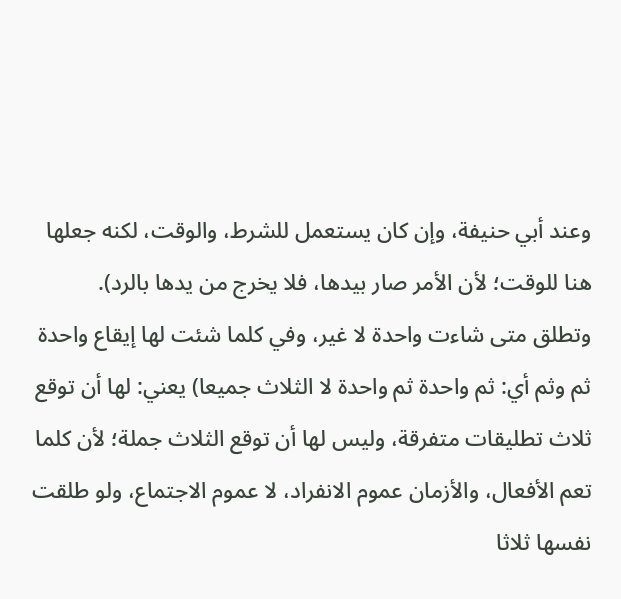وعند أبي حنيفة، وإن كان يستعمل للشرط، والوقت، لكنه جعلها هنا للوقت؛ لأن الأمر صار بيدها، فلا يخرج من يدها بالرد).
وتطلق متى شاءت واحدة لا غير، وفي كلما شئت لها إيقاع واحدة ثم وثم أي: ثم واحدة ثم واحدة لا الثلاث جميعا) يعني: لها أن توقع ثلاث تطليقات متفرقة، وليس لها أن توقع الثلاث جملة؛ لأن كلما تعم الأفعال، والأزمان عموم الانفراد، لا عموم الاجتماع، ولو طلقت نفسها ثلاثا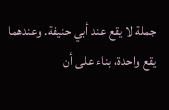جملة لا يقع عند أبي حنيفة. وعندهما يقع واحدة، بناء على أن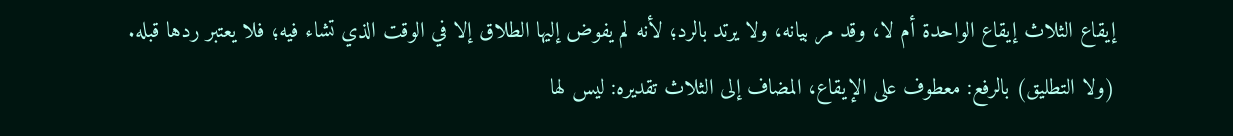إيقاع الثلاث إيقاع الواحدة أم لا، وقد مر بيانه، ولا يرتد بالرد؛ لأنه لم يفوض إليها الطلاق إلا في الوقت الذي تشاء فيه؛ فلا يعتبر ردها قبله.
(ولا التطليق) بالرفع: معطوف على الإيقاع، المضاف إلى الثلاث تقديره: ليس لها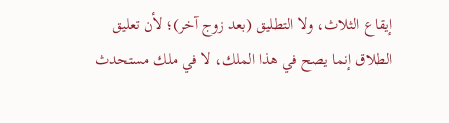إيقاع الثلاث، ولا التطليق (بعد زوج آخر)؛ لأن تعليق الطلاق إنما يصح في هذا الملك، لا في ملك مستحدث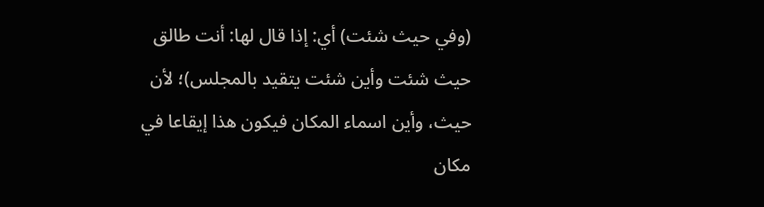(وفي حيث شئت) أي: إذا قال لها: أنت طالق حيث شئت وأين شئت يتقيد بالمجلس)؛ لأن حيث، وأين اسماء المكان فيكون هذا إيقاعا في مكان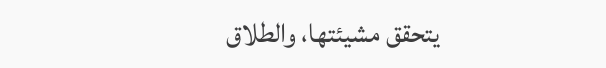يتحقق مشيئتها، والطلاق